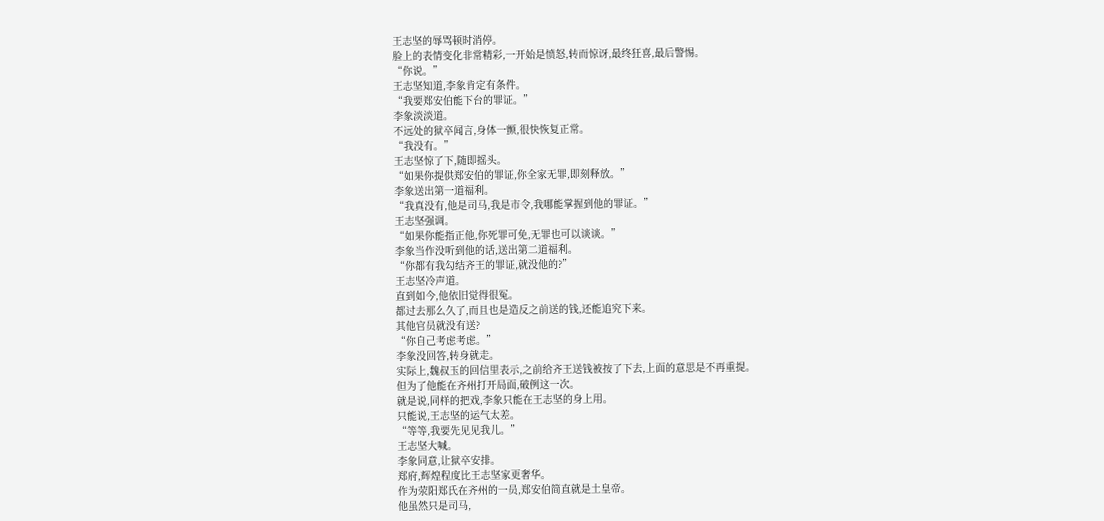王志坚的辱骂顿时消停。
脸上的表情变化非常精彩,一开始是愤怒,转而惊讶,最终狂喜,最后警惕。
“你说。”
王志坚知道,李象肯定有条件。
“我要郑安伯能下台的罪证。”
李象淡淡道。
不远处的狱卒闻言,身体一颤,很快恢复正常。
“我没有。”
王志坚惊了下,随即摇头。
“如果你提供郑安伯的罪证,你全家无罪,即刻释放。”
李象送出第一道福利。
“我真没有,他是司马,我是市令,我哪能掌握到他的罪证。”
王志坚强调。
“如果你能指正他,你死罪可免,无罪也可以谈谈。”
李象当作没听到他的话,送出第二道福利。
“你都有我勾结齐王的罪证,就没他的?”
王志坚冷声道。
直到如今,他依旧觉得很冤。
都过去那么久了,而且也是造反之前送的钱,还能追究下来。
其他官员就没有送?
“你自己考虑考虑。”
李象没回答,转身就走。
实际上,魏叔玉的回信里表示,之前给齐王送钱被按了下去,上面的意思是不再重提。
但为了他能在齐州打开局面,破例这一次。
就是说,同样的把戏,李象只能在王志坚的身上用。
只能说,王志坚的运气太差。
“等等,我要先见见我儿。”
王志坚大喊。
李象同意,让狱卒安排。
郑府,辉煌程度比王志坚家更奢华。
作为荥阳郑氏在齐州的一员,郑安伯简直就是土皇帝。
他虽然只是司马,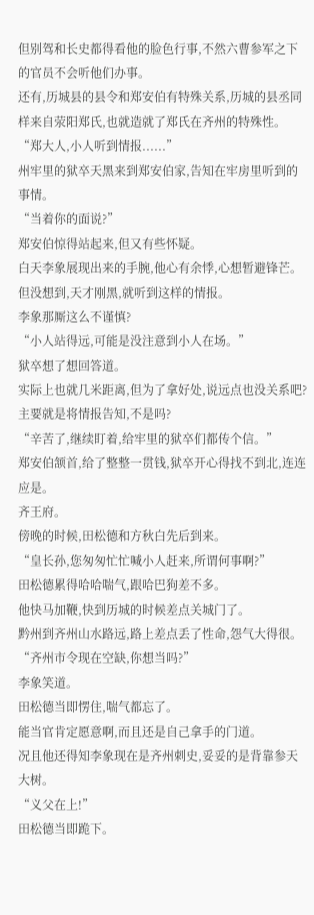但别驾和长史都得看他的脸色行事,不然六曹参军之下的官员不会听他们办事。
还有,历城县的县令和郑安伯有特殊关系,历城的县丞同样来自荥阳郑氏,也就造就了郑氏在齐州的特殊性。
“郑大人,小人听到情报......”
州牢里的狱卒天黑来到郑安伯家,告知在牢房里听到的事情。
“当着你的面说?”
郑安伯惊得站起来,但又有些怀疑。
白天李象展现出来的手腕,他心有余悸,心想暂避锋芒。
但没想到,天才刚黑,就听到这样的情报。
李象那厮这么不谨慎?
“小人站得远,可能是没注意到小人在场。”
狱卒想了想回答道。
实际上也就几米距离,但为了拿好处,说远点也没关系吧?
主要就是将情报告知,不是吗?
“辛苦了,继续盯着,给牢里的狱卒们都传个信。”
郑安伯颔首,给了整整一贯钱,狱卒开心得找不到北,连连应是。
齐王府。
傍晚的时候,田松德和方秋白先后到来。
“皇长孙,您匆匆忙忙喊小人赶来,所谓何事啊?”
田松德累得哈哈喘气,跟哈巴狗差不多。
他快马加鞭,快到历城的时候差点关城门了。
黔州到齐州山水路远,路上差点丢了性命,怨气大得很。
“齐州市令现在空缺,你想当吗?”
李象笑道。
田松德当即愣住,喘气都忘了。
能当官肯定愿意啊,而且还是自己拿手的门道。
况且他还得知李象现在是齐州刺史,妥妥的是背靠参天大树。
“义父在上!”
田松德当即跪下。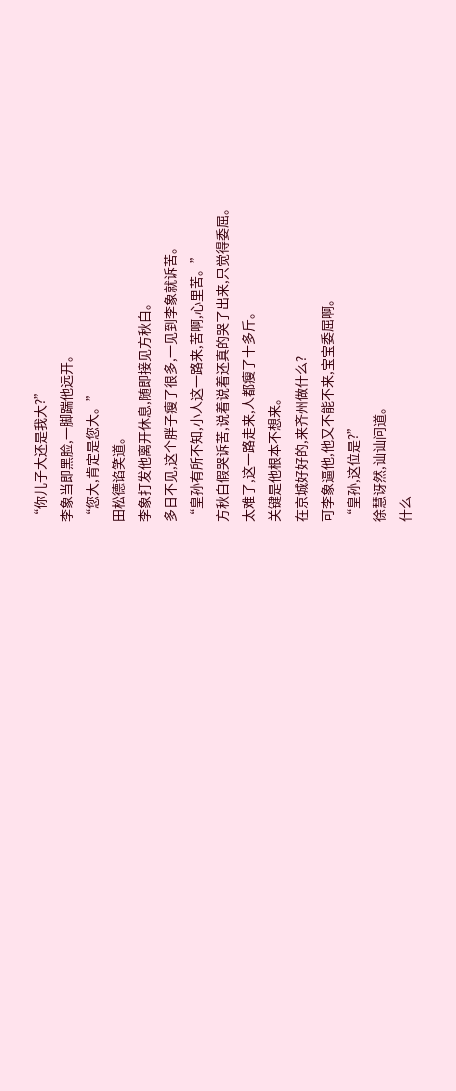“你儿子大还是我大?”
李象当即黑脸,一脚踹他远开。
“您大,肯定是您大。”
田松德谄笑道。
李象打发他离开休息,随即接见方秋白。
多日不见,这个胖子瘦了很多,一见到李象就诉苦。
“皇孙有所不知,小人这一路来,苦啊,心里苦。”
方秋白假哭诉苦,说着说着还真的哭了出来,只觉得委屈。
太难了,这一路走来,人都瘦了十多斤。
关键是他根本不想来。
在京城好好的,来齐州做什么?
可李象逼他,他又不能不来,宝宝委屈啊。
“皇孙,这位是?”
徐慧讶然,讪讪问道。
什么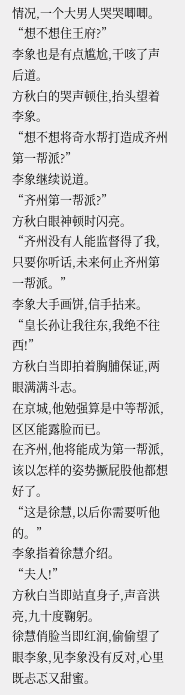情况,一个大男人哭哭唧唧。
“想不想住王府?”
李象也是有点尴尬,干咳了声后道。
方秋白的哭声顿住,抬头望着李象。
“想不想将奇水帮打造成齐州第一帮派?”
李象继续说道。
“齐州第一帮派?”
方秋白眼神顿时闪亮。
“齐州没有人能监督得了我,只要你听话,未来何止齐州第一帮派。”
李象大手画饼,信手拈来。
“皇长孙让我往东,我绝不往西!”
方秋白当即拍着胸脯保证,两眼满满斗志。
在京城,他勉强算是中等帮派,区区能露脸而已。
在齐州,他将能成为第一帮派,该以怎样的姿势撅屁股他都想好了。
“这是徐慧,以后你需要听他的。”
李象指着徐慧介绍。
“夫人!”
方秋白当即站直身子,声音洪亮,九十度鞠躬。
徐慧俏脸当即红润,偷偷望了眼李象,见李象没有反对,心里既忐忑又甜蜜。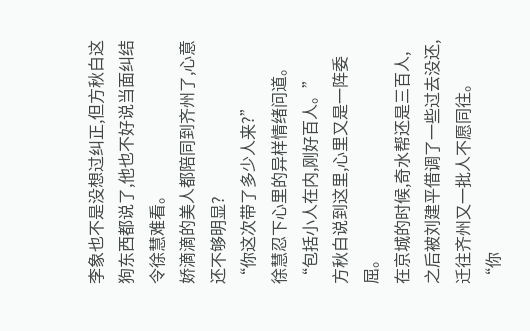李象也不是没想过纠正,但方秋白这狗东西都说了,他也不好说当面纠结令徐慧难看。
娇滴滴的美人都陪同到齐州了,心意还不够明显?
“你这次带了多少人来?”
徐慧忍下心里的异样情绪问道。
“包括小人在内,刚好百人。”
方秋白说到这里,心里又是一阵委屈。
在京城的时候,奇水帮还是三百人,之后被刘建平借调了一些过去没还,迁往齐州又一批人不愿同往。
“你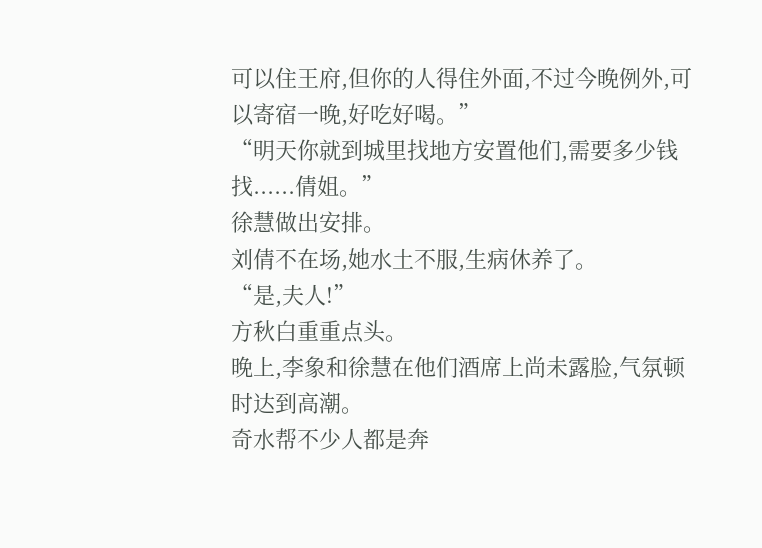可以住王府,但你的人得住外面,不过今晚例外,可以寄宿一晚,好吃好喝。”
“明天你就到城里找地方安置他们,需要多少钱找......倩姐。”
徐慧做出安排。
刘倩不在场,她水土不服,生病休养了。
“是,夫人!”
方秋白重重点头。
晚上,李象和徐慧在他们酒席上尚未露脸,气氛顿时达到高潮。
奇水帮不少人都是奔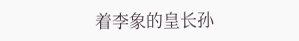着李象的皇长孙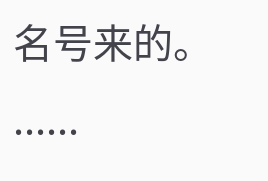名号来的。
......